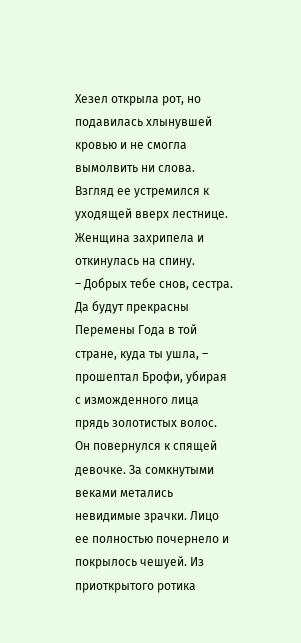Хезел открыла рот, но подавилась хлынувшей кровью и не смогла вымолвить ни слова. Взгляд ее устремился к уходящей вверх лестнице. Женщина захрипела и откинулась на спину.
– Добрых тебе снов, сестра. Да будут прекрасны Перемены Года в той стране, куда ты ушла, – прошептал Брофи, убирая с изможденного лица прядь золотистых волос.
Он повернулся к спящей девочке. За сомкнутыми веками метались невидимые зрачки. Лицо ее полностью почернело и покрылось чешуей. Из приоткрытого ротика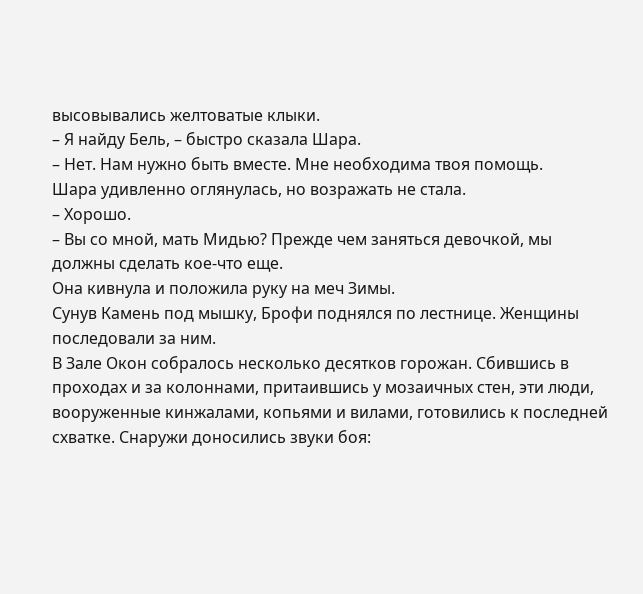высовывались желтоватые клыки.
– Я найду Бель, – быстро сказала Шара.
– Нет. Нам нужно быть вместе. Мне необходима твоя помощь.
Шара удивленно оглянулась, но возражать не стала.
– Хорошо.
– Вы со мной, мать Мидью? Прежде чем заняться девочкой, мы должны сделать кое-что еще.
Она кивнула и положила руку на меч Зимы.
Сунув Камень под мышку, Брофи поднялся по лестнице. Женщины последовали за ним.
В Зале Окон собралось несколько десятков горожан. Сбившись в проходах и за колоннами, притаившись у мозаичных стен, эти люди, вооруженные кинжалами, копьями и вилами, готовились к последней схватке. Снаружи доносились звуки боя: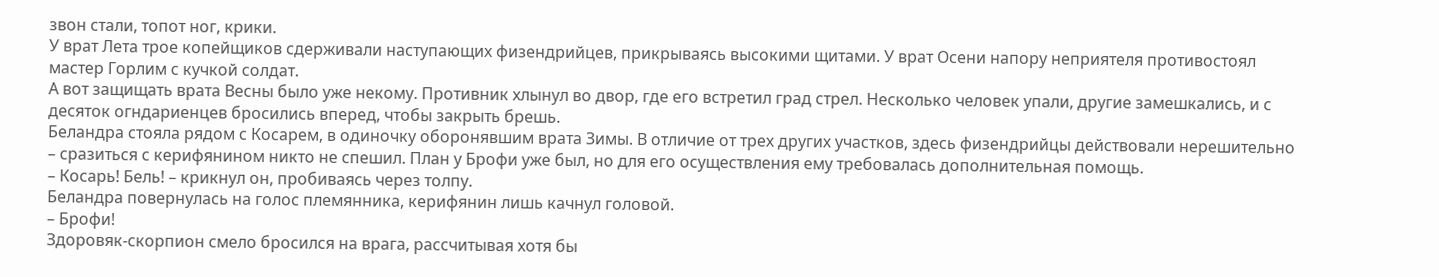звон стали, топот ног, крики.
У врат Лета трое копейщиков сдерживали наступающих физендрийцев, прикрываясь высокими щитами. У врат Осени напору неприятеля противостоял мастер Горлим с кучкой солдат.
А вот защищать врата Весны было уже некому. Противник хлынул во двор, где его встретил град стрел. Несколько человек упали, другие замешкались, и с десяток огндариенцев бросились вперед, чтобы закрыть брешь.
Беландра стояла рядом с Косарем, в одиночку оборонявшим врата Зимы. В отличие от трех других участков, здесь физендрийцы действовали нерешительно – сразиться с керифянином никто не спешил. План у Брофи уже был, но для его осуществления ему требовалась дополнительная помощь.
– Косарь! Бель! – крикнул он, пробиваясь через толпу.
Беландра повернулась на голос племянника, керифянин лишь качнул головой.
– Брофи!
Здоровяк-скорпион смело бросился на врага, рассчитывая хотя бы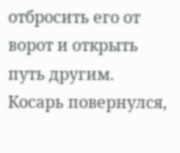отбросить его от ворот и открыть путь другим. Косарь повернулся,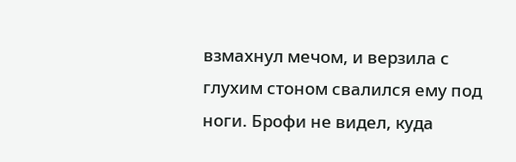взмахнул мечом, и верзила с глухим стоном свалился ему под ноги. Брофи не видел, куда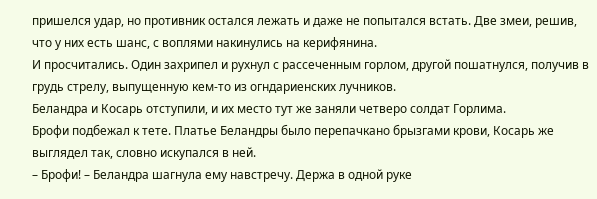пришелся удар, но противник остался лежать и даже не попытался встать. Две змеи, решив, что у них есть шанс, с воплями накинулись на керифянина.
И просчитались. Один захрипел и рухнул с рассеченным горлом, другой пошатнулся, получив в грудь стрелу, выпущенную кем-то из огндариенских лучников.
Беландра и Косарь отступили, и их место тут же заняли четверо солдат Горлима.
Брофи подбежал к тете. Платье Беландры было перепачкано брызгами крови, Косарь же выглядел так, словно искупался в ней.
– Брофи! – Беландра шагнула ему навстречу. Держа в одной руке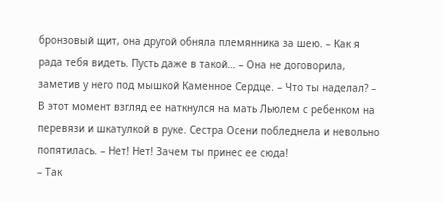бронзовый щит, она другой обняла племянника за шею. – Как я рада тебя видеть. Пусть даже в такой… – Она не договорила, заметив у него под мышкой Каменное Сердце. – Что ты наделал? – В этот момент взгляд ее наткнулся на мать Льюлем с ребенком на перевязи и шкатулкой в руке. Сестра Осени побледнела и невольно попятилась. – Нет! Нет! Зачем ты принес ее сюда!
– Так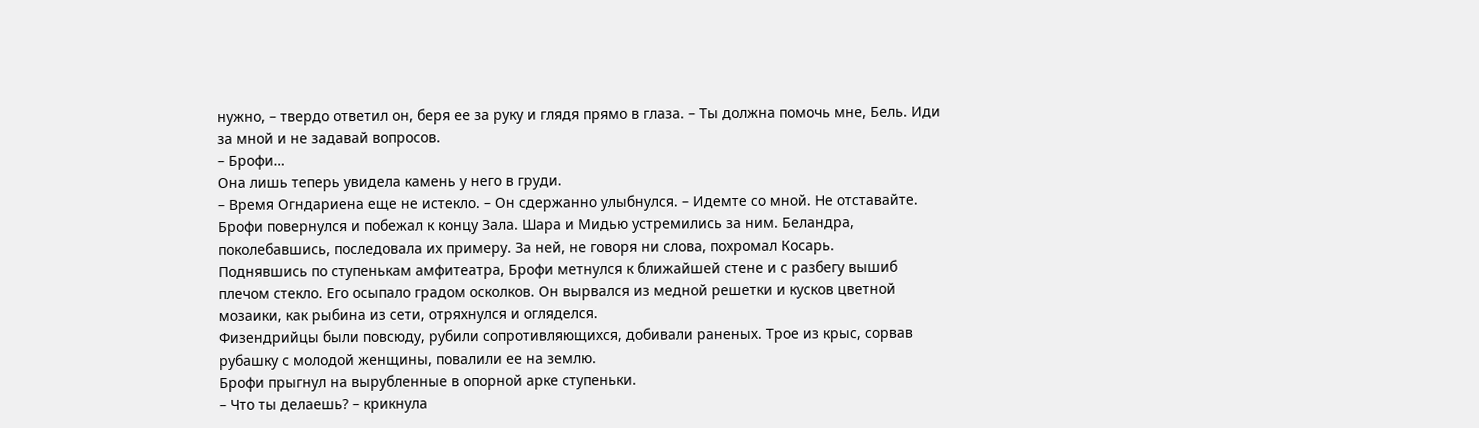нужно, – твердо ответил он, беря ее за руку и глядя прямо в глаза. – Ты должна помочь мне, Бель. Иди за мной и не задавай вопросов.
– Брофи…
Она лишь теперь увидела камень у него в груди.
– Время Огндариена еще не истекло. – Он сдержанно улыбнулся. – Идемте со мной. Не отставайте.
Брофи повернулся и побежал к концу Зала. Шара и Мидью устремились за ним. Беландра, поколебавшись, последовала их примеру. За ней, не говоря ни слова, похромал Косарь.
Поднявшись по ступенькам амфитеатра, Брофи метнулся к ближайшей стене и с разбегу вышиб плечом стекло. Его осыпало градом осколков. Он вырвался из медной решетки и кусков цветной мозаики, как рыбина из сети, отряхнулся и огляделся.
Физендрийцы были повсюду, рубили сопротивляющихся, добивали раненых. Трое из крыс, сорвав рубашку с молодой женщины, повалили ее на землю.
Брофи прыгнул на вырубленные в опорной арке ступеньки.
– Что ты делаешь? – крикнула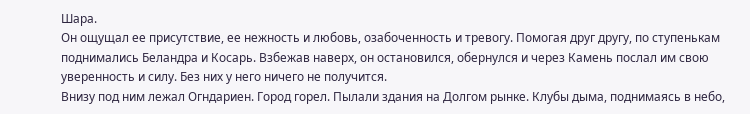Шара.
Он ощущал ее присутствие, ее нежность и любовь, озабоченность и тревогу. Помогая друг другу, по ступенькам поднимались Беландра и Косарь. Взбежав наверх, он остановился, обернулся и через Камень послал им свою уверенность и силу. Без них у него ничего не получится.
Внизу под ним лежал Огндариен. Город горел. Пылали здания на Долгом рынке. Клубы дыма, поднимаясь в небо,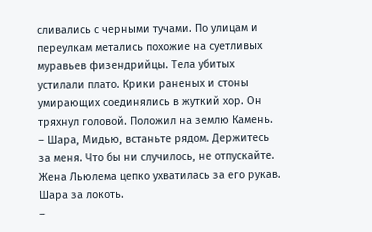сливались с черными тучами. По улицам и переулкам метались похожие на суетливых муравьев физендрийцы. Тела убитых устилали плато. Крики раненых и стоны умирающих соединялись в жуткий хор. Он тряхнул головой. Положил на землю Камень.
– Шара, Мидью, встаньте рядом. Держитесь за меня. Что бы ни случилось, не отпускайте.
Жена Льюлема цепко ухватилась за его рукав. Шара за локоть.
–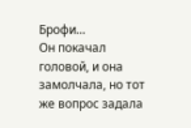Брофи…
Он покачал головой, и она замолчала, но тот же вопрос задала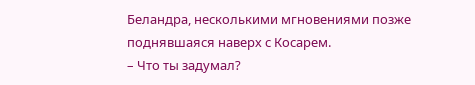Беландра, несколькими мгновениями позже поднявшаяся наверх с Косарем.
– Что ты задумал?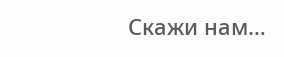Скажи нам…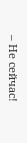– Не сейчас!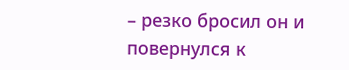– резко бросил он и повернулся к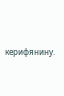керифянину.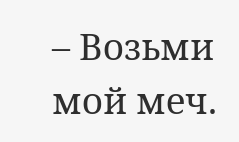– Возьми мой меч.